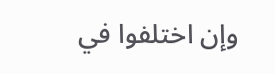وإن اختلفوا في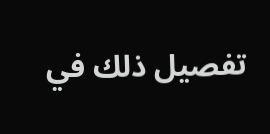تفصيل ذلك في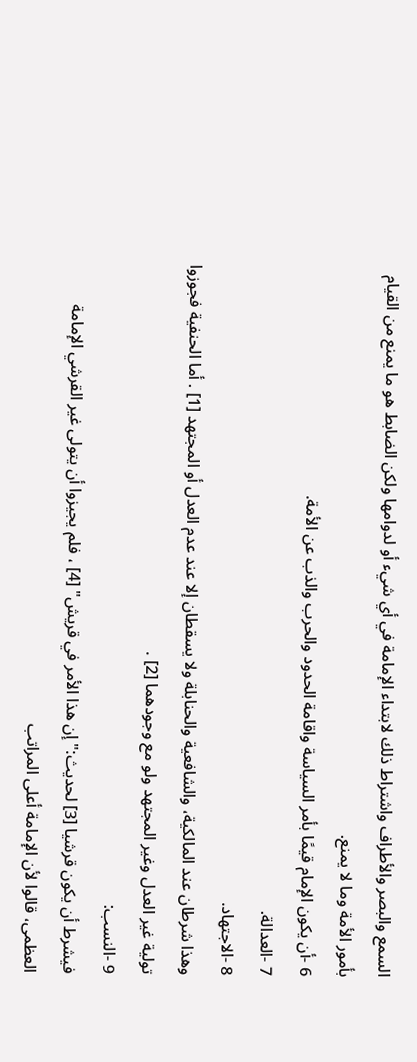السمع والبصر والأطراف واشتراط ذلك لابتداء الإمامة في أي شيء أو لدوامها ولكن الضابط هو ما يمنع من القيام بأمور الأمة وما لا يمنع.
6 -أن يكون الإمام قيمًا بأمر السياسة واقامة الحدود والحرب والذب عن الأمة.
7 -العدالة.
8 -الاجتهاد.
وهذا شرطان عند المالكية، والشافعية والحنابلة ولا يسقطان إلا عند عدم العدل أو المجتهد [1] . أما الحنفية فجوزوا تولية غير العدل وغير المجتهد ولو مع وجودهما [2] .
9 -النسب:
فيشرط أن يكون قرشيا [3] لحديث:"إن هذا الأمر في قريش" [4] ، فلم يجيزوا أن يتولى غير القرشي الإمامة العظمى، قالوا لأن الإمامة أعلى المراتب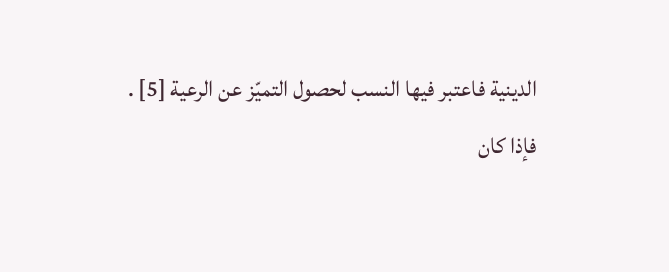الدينية فاعتبر فيها النسب لحصول التميّز عن الرعية [5] .
فإذا كان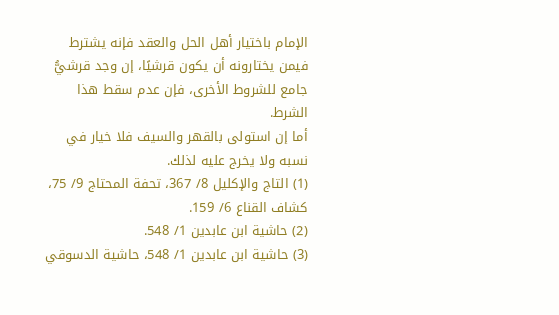الإمام باختيار أهل الحل والعقد فإنه يشترط فيمن يختارونه أن يكون قرشيًا، إن وجد قرشيُّ جامع للشروط الأخرى، فإن عدم سقط هذا الشرط.
أما إن استولى بالقهر والسيف فلا خيار في نسبه ولا يخرج عليه لذلك.
(1) التاج والإكليل 8/ 367، تحفة المحتاج 9/ 75، كشاف القناع 6/ 159.
(2) حاشية ابن عابدين 1/ 548.
(3) حاشية ابن عابدين 1/ 548، حاشية الدسوقي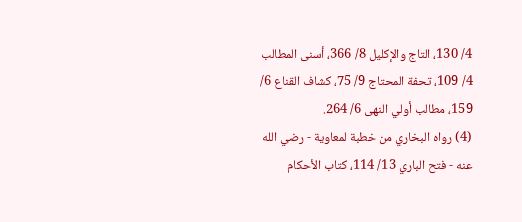4/ 130، التاج والإكليل 8/ 366، أسنى المطالب 4/ 109، تحفة المحتاج 9/ 75، كشاف القناع 6/ 159، مطالب أولي النهى 6/ 264.
(4) رواه البخاري من خطبة لمعاوية - رضي الله عنه - فتح الباري 13/ 114، كتاب الأحكام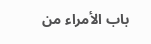باب الأمراء من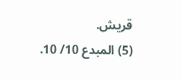قريش.
(5) المبدع 10/ 10.